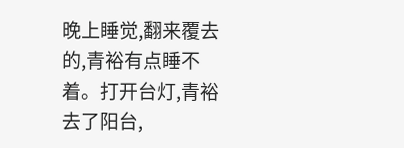晚上睡觉,翻来覆去的,青裕有点睡不着。打开台灯,青裕去了阳台,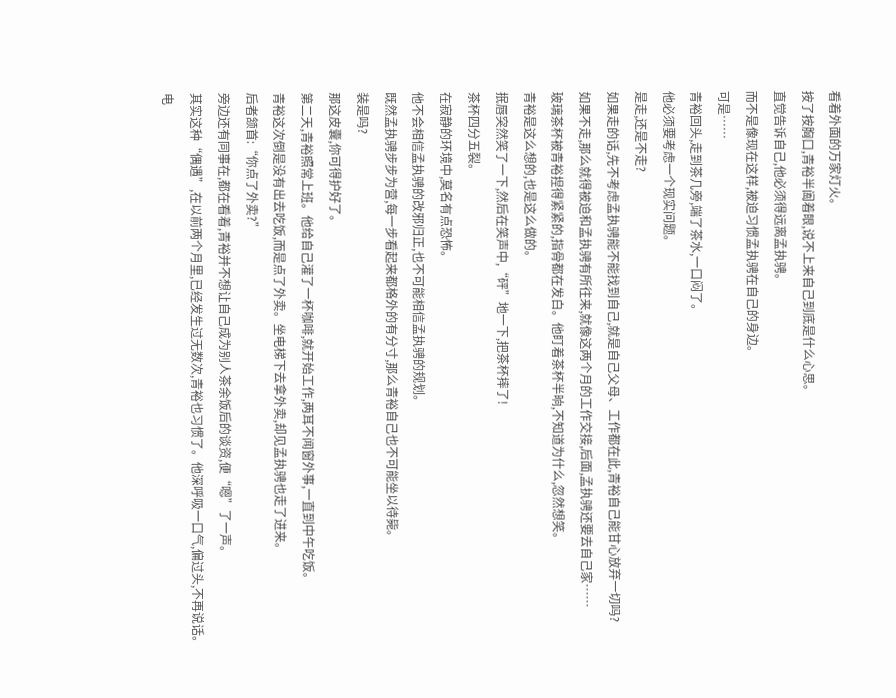看着外面的万家灯火。
按了按胸口,青裕半阖着眼,说不上来自己到底是什么心思。
直觉告诉自己,他必须得远离孟执骋。
而不是像现在这样,被迫习惯孟执骋在自己的身边。
可是……
青裕回头,走到茶几旁,端了茶水,一口闷了。
他必须要考虑一个现实问题。
是走,还是不走?
如果走的话,先不考虑孟执骋能不能找到自己,就是自己父母、工作都在此,青裕自己能甘心放弃一切吗?
如果不走,那么就得被迫和孟执骋有所往来,就像这两个月的工作交接,后面,孟执骋还要去自己家……
玻璃茶杯被青裕捏得紧紧的,指骨都在发白。他盯着茶杯半晌,不知道为什么,忽然想笑。
青裕是这么想的,也是这么做的。
抿唇突然笑了一下,然后在笑声中,“砰”地一下,把茶杯摔了!
茶杯四分五裂。
在寂静的环境中,莫名有点恐怖。
他不会相信孟执骋的改邪归正,也不可能相信孟执骋的规划。
既然孟执骋步步为营,每一步看起来都格外的有分寸,那么青裕自己也不可能坐以待毙。
装是吗?
那这皮囊,你可得护好了。
第二天,青裕照常上班。他给自己灌了一杯咖啡,就开始工作,两耳不闻窗外事,一直到中午吃饭。
青裕这次倒是没有出去吃饭,而是点了外卖。坐电梯下去拿外卖,却见孟执骋也走了进来。
后者颔首:“你点了外卖?”
旁边还有同事在,都在看着,青裕并不想让自己成为别人茶余饭后的谈资,便“嗯”了一声。
其实这种“偶遇”,在以前两个月里,已经发生过无数次,青裕也习惯了。他深呼吸一口气,偏过头,不再说话。
电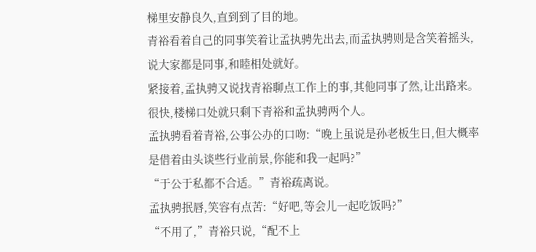梯里安静良久,直到到了目的地。
青裕看着自己的同事笑着让孟执骋先出去,而孟执骋则是含笑着摇头,说大家都是同事,和睦相处就好。
紧接着,孟执骋又说找青裕聊点工作上的事,其他同事了然,让出路来。
很快,楼梯口处就只剩下青裕和孟执骋两个人。
孟执骋看着青裕,公事公办的口吻:“晚上虽说是孙老板生日,但大概率是借着由头谈些行业前景,你能和我一起吗?”
“于公于私都不合适。”青裕疏离说。
孟执骋抿唇,笑容有点苦:“好吧,等会儿一起吃饭吗?”
“不用了,”青裕只说,“配不上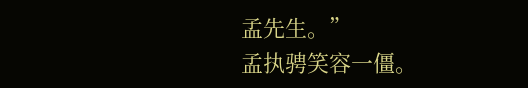孟先生。”
孟执骋笑容一僵。